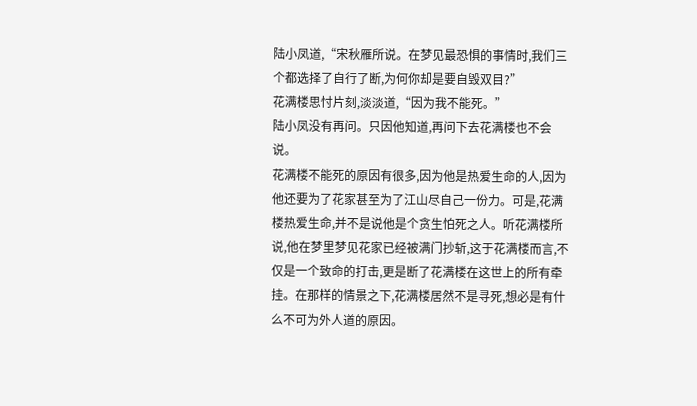陆小凤道,“宋秋雁所说。在梦见最恐惧的事情时,我们三个都选择了自行了断,为何你却是要自毁双目?”
花满楼思忖片刻,淡淡道,“因为我不能死。”
陆小凤没有再问。只因他知道,再问下去花满楼也不会说。
花满楼不能死的原因有很多,因为他是热爱生命的人,因为他还要为了花家甚至为了江山尽自己一份力。可是,花满楼热爱生命,并不是说他是个贪生怕死之人。听花满楼所说,他在梦里梦见花家已经被满门抄斩,这于花满楼而言,不仅是一个致命的打击,更是断了花满楼在这世上的所有牵挂。在那样的情景之下,花满楼居然不是寻死,想必是有什么不可为外人道的原因。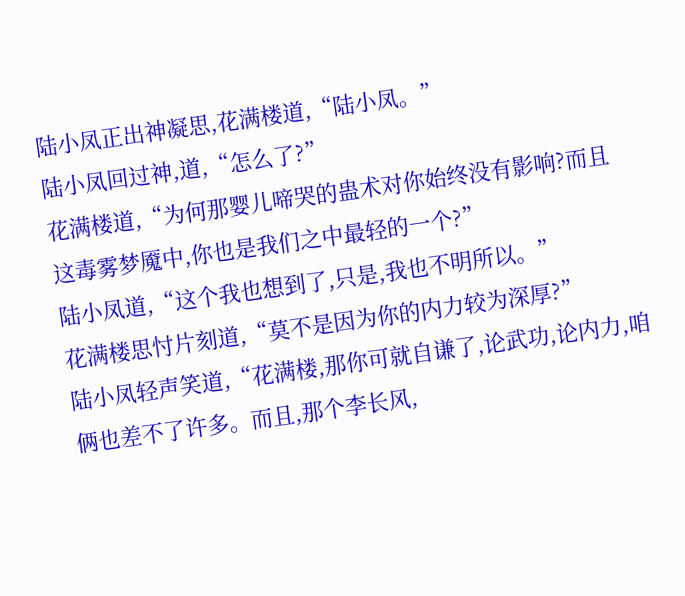陆小凤正出神凝思,花满楼道,“陆小凤。”
陆小凤回过神,道,“怎么了?”
花满楼道,“为何那婴儿啼哭的蛊术对你始终没有影响?而且这毒雾梦魇中,你也是我们之中最轻的一个?”
陆小凤道,“这个我也想到了,只是,我也不明所以。”
花满楼思忖片刻道,“莫不是因为你的内力较为深厚?”
陆小凤轻声笑道,“花满楼,那你可就自谦了,论武功,论内力,咱俩也差不了许多。而且,那个李长风,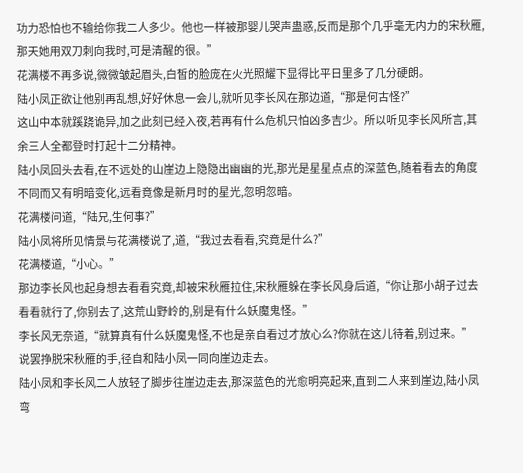功力恐怕也不输给你我二人多少。他也一样被那婴儿哭声蛊惑,反而是那个几乎毫无内力的宋秋雁,那天她用双刀刺向我时,可是清醒的很。”
花满楼不再多说,微微皱起眉头,白皙的脸庞在火光照耀下显得比平日里多了几分硬朗。
陆小凤正欲让他别再乱想,好好休息一会儿,就听见李长风在那边道,“那是何古怪?”
这山中本就蹊跷诡异,加之此刻已经入夜,若再有什么危机只怕凶多吉少。所以听见李长风所言,其余三人全都登时打起十二分精神。
陆小凤回头去看,在不远处的山崖边上隐隐出幽幽的光,那光是星星点点的深蓝色,随着看去的角度不同而又有明暗变化,远看竟像是新月时的星光,忽明忽暗。
花满楼问道,“陆兄,生何事?”
陆小凤将所见情景与花满楼说了,道,“我过去看看,究竟是什么?”
花满楼道,“小心。”
那边李长风也起身想去看看究竟,却被宋秋雁拉住,宋秋雁躲在李长风身后道,“你让那小胡子过去看看就行了,你别去了,这荒山野岭的,别是有什么妖魔鬼怪。”
李长风无奈道,“就算真有什么妖魔鬼怪,不也是亲自看过才放心么?你就在这儿待着,别过来。”
说罢挣脱宋秋雁的手,径自和陆小凤一同向崖边走去。
陆小凤和李长风二人放轻了脚步往崖边走去,那深蓝色的光愈明亮起来,直到二人来到崖边,陆小凤弯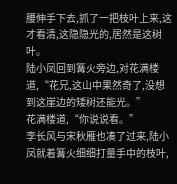腰伸手下去,抓了一把枝叶上来,这才看清,这隐隐光的,居然是这树叶。
陆小凤回到篝火旁边,对花满楼道,“花兄,这山中果然奇了,没想到这崖边的矮树还能光。”
花满楼道,“你说说看。”
李长风与宋秋雁也凑了过来,陆小凤就着篝火细细打量手中的枝叶,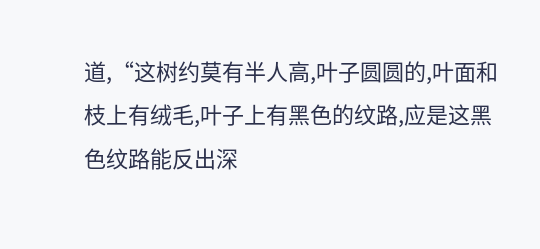道,“这树约莫有半人高,叶子圆圆的,叶面和枝上有绒毛,叶子上有黑色的纹路,应是这黑色纹路能反出深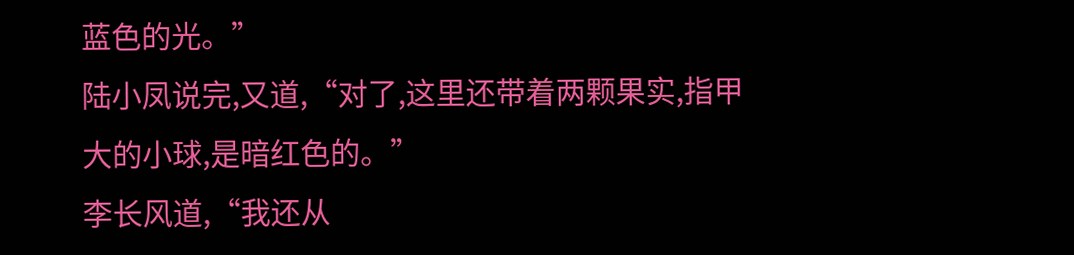蓝色的光。”
陆小凤说完,又道,“对了,这里还带着两颗果实,指甲大的小球,是暗红色的。”
李长风道,“我还从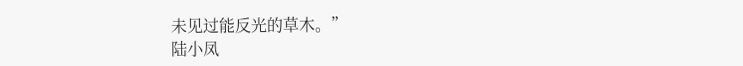未见过能反光的草木。”
陆小凤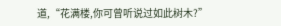道,“花满楼,你可曾听说过如此树木?”